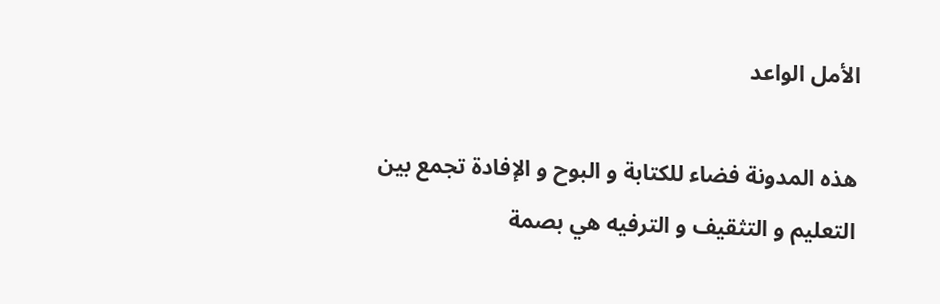الأمل الواعد

هذه المدونة فضاء للكتابة و البوح و الإفادة تجمع بين التعليم و التثقيف و الترفيه هي بصمة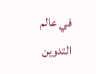في عالم التدوين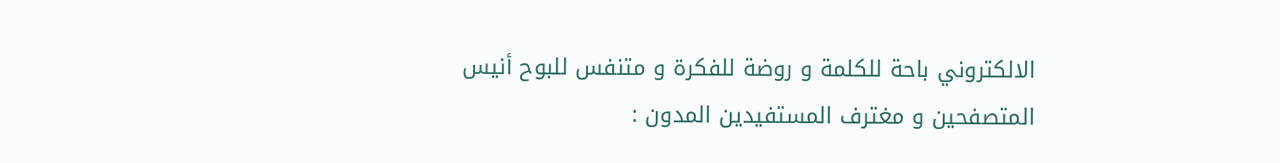الالكتروني باحة للكلمة و روضة للفكرة و متنفس للبوح أنيس المتصفحين و مغترف المستفيدين المدون :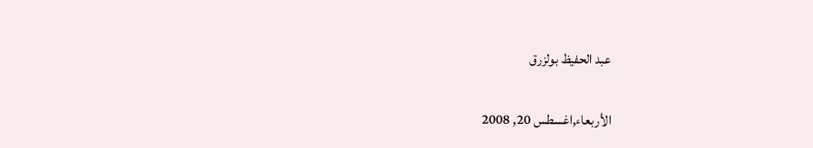عبد الحفيظ بولزرق

الأربعاء,اغسطس 20, 2008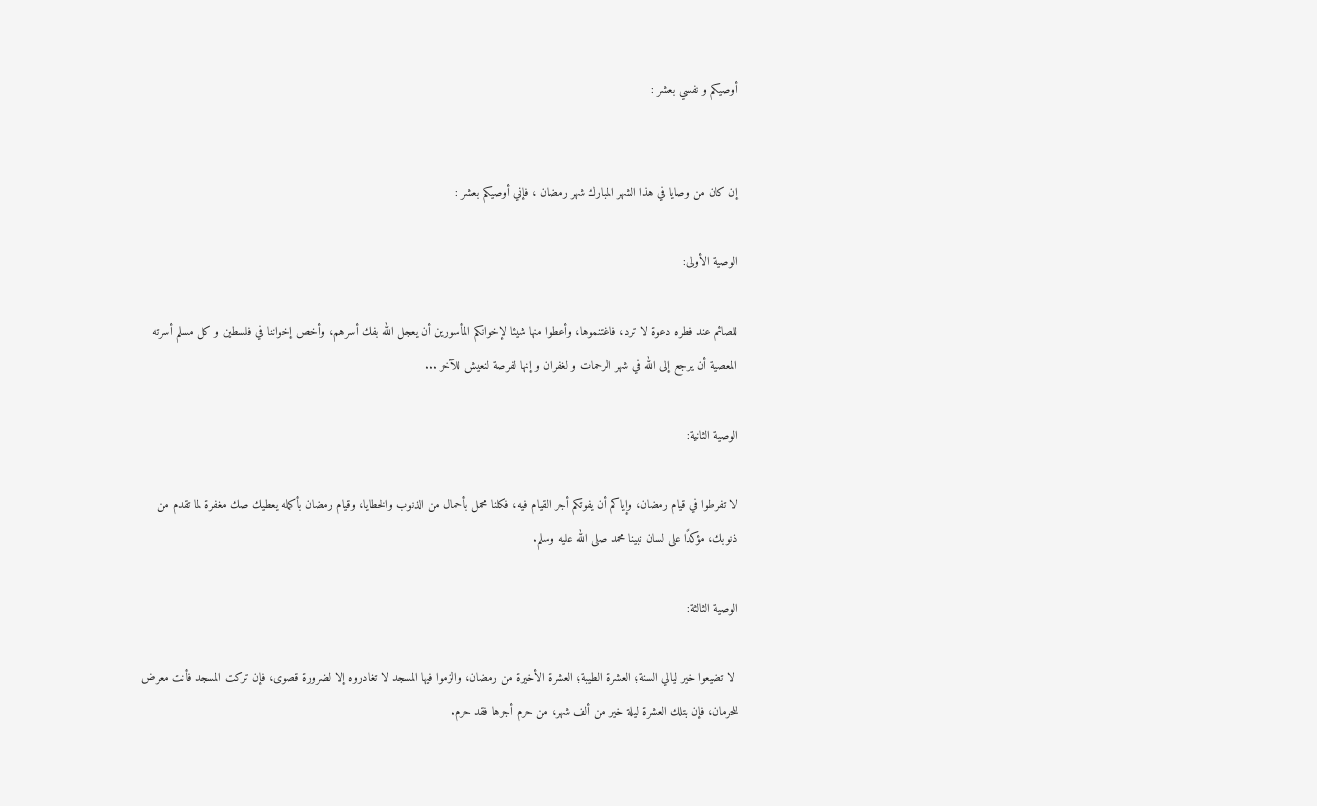أوصيكم و نفسي بعشر :


إن كان من وصايا في هذا الشهر المبارك شهر رمضان ، فإني أوصيكم بعشر :

الوصية الأولى:

للصائم عند فطره دعوة لا ترد، فاغتنموها، وأعطوا منها شيئا لإخوانكم المأسورين أن يعجل الله بفك أسرهم، وأخص إخواننا في فلسطين و كل مسلم أسرته المعصية أن يرجع إلى الله في شهر الرحمات و لغفران و إنها لفرصة لنعيش للآخر ...

الوصية الثانية:

لا تفرطوا في قيام رمضان، وإياكم أن يفوتكم أجر القيام فيه، فكلنا محمل بأحمال من الذنوب والخطايا، وقيام رمضان بأكمله يعطيك صك مغفرة لما تقدم من ذنوبك، مؤكدًا على لسان نبينا محمد صلى الله عليه وسلم.

الوصية الثالثة:

 لا تضيعوا خير ليالي السنة؛ العشرة الطيبة؛ العشرة الأخيرة من رمضان، والزموا فيها المسجد لا تغادروه إلا لضرورة قصوى، فإن تركت المسجد فأنت معرض للحرمان، فإن بتلك العشرة ليلة خير من ألف شهر، من حرم أجرها فقد حرم.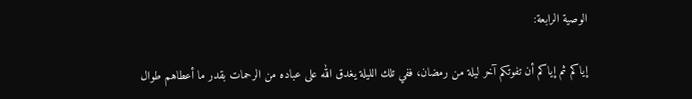الوصية الرابعة:

إياكم ثم إياكم أن تفوتكم آخر ليلة من رمضان، ففي تلك الليلة يغدق الله على عباده من الرحمات بقدر ما أعطاهم طوال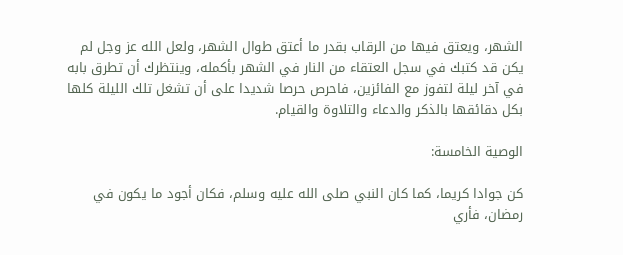الشهر، ويعتق فيها من الرقاب بقدر ما أعتق طوال الشهر، ولعل الله عز وجل لم يكن قد كتبك في سجل العتقاء من النار في الشهر بأكمله، وينتظرك أن تطرق بابه في آخر ليلة لتفوز مع الفائزين، فاحرص حرصا شديدا على أن تشغل تلك الليلة كلها بكل دقائقها بالذكر والدعاء والتلاوة والقيام.

الوصية الخامسة:

كن جوادا كريما، كما كان النبي صلى الله عليه وسلم، فكان أجود ما يكون في رمضان، فأري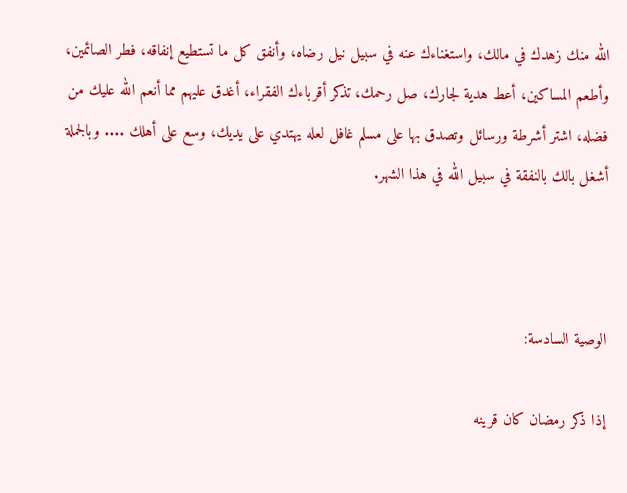الله منك زهدك في مالك، واستغناءك عنه في سبيل نيل رضاه، وأنفق كل ما تستطيع إنفاقه، فطر الصائمين، وأطعم المساكين، أعط هدية لجارك، صل رحمك، تذكر أقرباءك الفقراء، أغدق عليهم مما أنعم الله عليك من فضله، اشتر أشرطة ورسائل وتصدق بها على مسلم غافل لعله يهتدي على يديك، وسع على أهلك .... وبالجملة أشغل بالك بالنفقة في سبيل الله في هذا الشهر.



الوصية السادسة:

إذا ذكر رمضان كان قرينه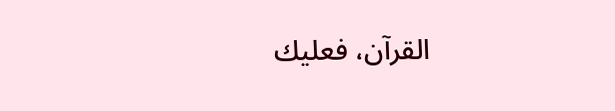القرآن، فعليك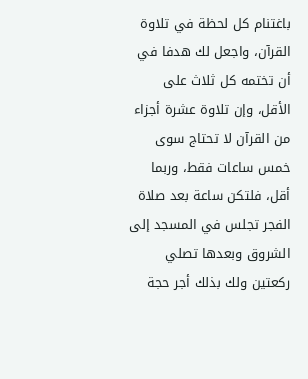باغتنام كل لحظة في تلاوة القرآن، واجعل لك هدفا في أن تختمه كل ثلاث على الأقل، وإن تلاوة عشرة أجزاء من القرآن لا تحتاج سوى خمس ساعات فقط، وربما أقل، فلتكن ساعة بعد صلاة الفجر تجلس في المسجد إلى الشروق وبعدها تصلي ركعتين ولك بذلك أجر حجة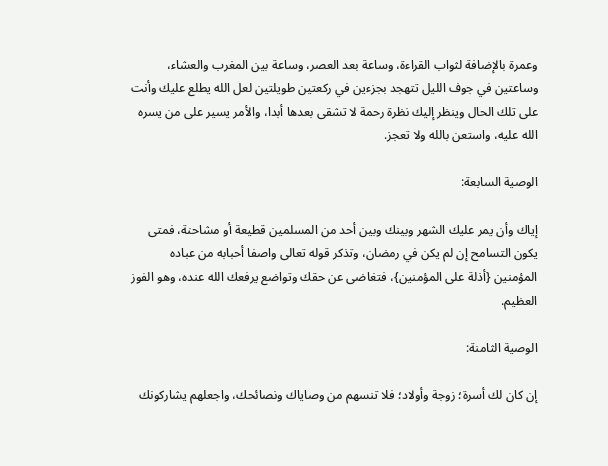وعمرة بالإضافة لثواب القراءة، وساعة بعد العصر، وساعة بين المغرب والعشاء، وساعتين في جوف الليل تتهجد بجزءين في ركعتين طويلتين لعل الله يطلع عليك وأنت على تلك الحال وينظر إليك نظرة رحمة لا تشقى بعدها أبدا، والأمر يسير على من يسره الله عليه، واستعن بالله ولا تعجز.

الوصية السابعة:

إياك وأن يمر عليك الشهر وبينك وبين أحد من المسلمين قطيعة أو مشاحنة، فمتى يكون التسامح إن لم يكن في رمضان، وتذكر قوله تعالى واصفا أحبابه من عباده المؤمنين {أذلة على المؤمنين}، فتغاضى عن حقك وتواضع يرفعك الله عنده، وهو الفوز العظيم.

الوصية الثامنة:

إن كان لك أسرة؛ زوجة وأولاد؛ فلا تنسهم من وصاياك ونصائحك، واجعلهم يشاركونك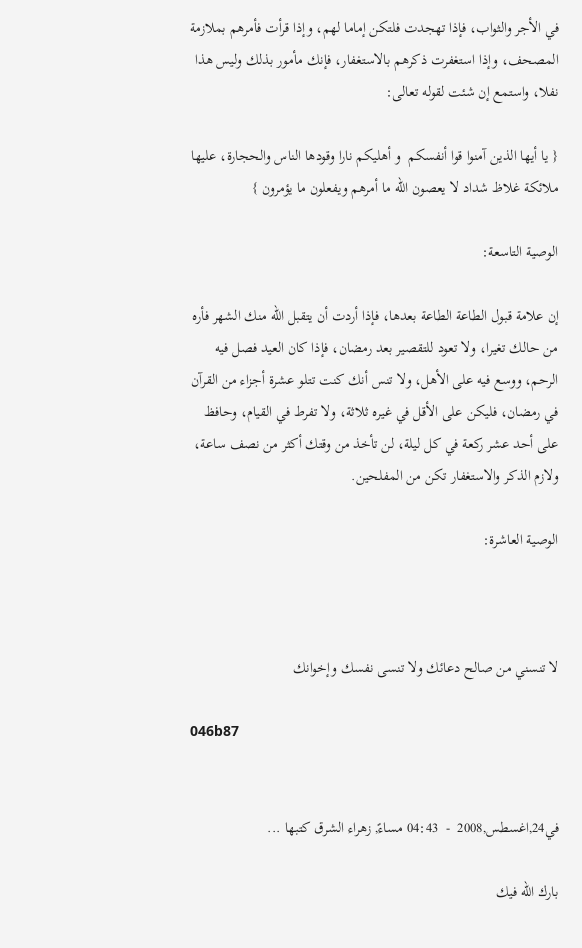في الأجر والثواب، فإذا تهجدت فلتكن إماما لهم، وإذا قرأت فأمرهم بملازمة المصحف، وإذا استغفرت ذكرهم بالاستغفار، فإنك مأمور بذلك وليس هذا نفلا، واستمع إن شئت لقوله تعالى:

{ يا أيها الذين آمنوا قوا أنفسكم  و أهليكم نارا وقودها الناس والحجارة، عليها ملائكة غلاظ شداد لا يعصون الله ما أمرهم ويفعلون ما يؤمرون }

الوصية التاسعة:

إن علامة قبول الطاعة الطاعة بعدها، فإذا أردت أن يتقبل الله منك الشهر فأره من حالك تغيرا، ولا تعود للتقصير بعد رمضان، فإذا كان العيد فصل فيه الرحم، ووسع فيه على الأهل، ولا تنس أنك كنت تتلو عشرة أجزاء من القرآن في رمضان، فليكن على الأقل في غيره ثلاثة، ولا تفرط في القيام، وحافظ على أحد عشر ركعة في كل ليلة، لن تأخذ من وقتك أكثر من نصف ساعة، ولازم الذكر والاستغفار تكن من المفلحين.

الوصية العاشرة:



لا تنسني من صالح دعائك ولا تنسى نفسك وإخوانك

046b87


في24,اغسطس,2008  -  04:43 مساءً, زهراء الشرق كتبها ...

بارك الله فيك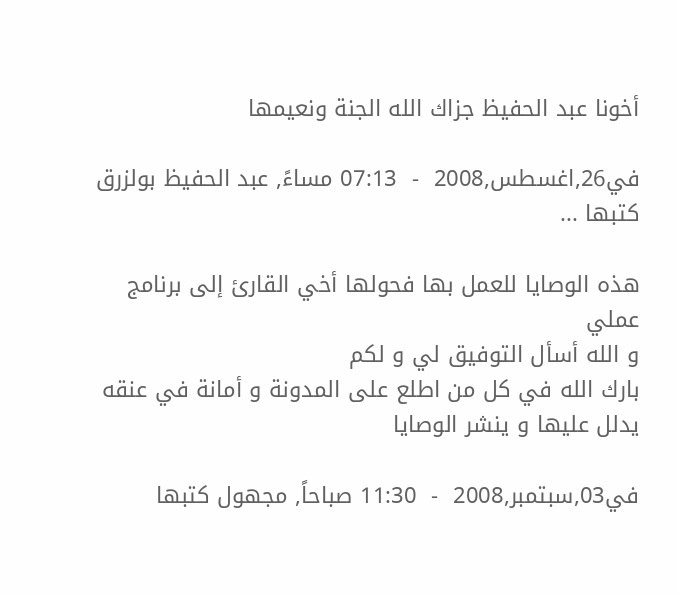أخونا عبد الحفيظ جزاك الله الجنة ونعيمها

في26,اغسطس,2008  -  07:13 مساءً, عبد الحفيظ بولزرق كتبها ...

هذه الوصايا للعمل بها فحولها أخي القارئ إلى برنامج عملي
و الله أسأل التوفيق لي و لكم
بارك الله في كل من اطلع على المدونة و أمانة في عنقه يدلل عليها و ينشر الوصايا

في03,سبتمبر,2008  -  11:30 صباحاً, مجهول كتبها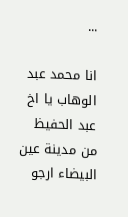...

انا محمد عبد الوهاب يا اخ عبد الحفيظ من مدينة عين البيضاء ارجو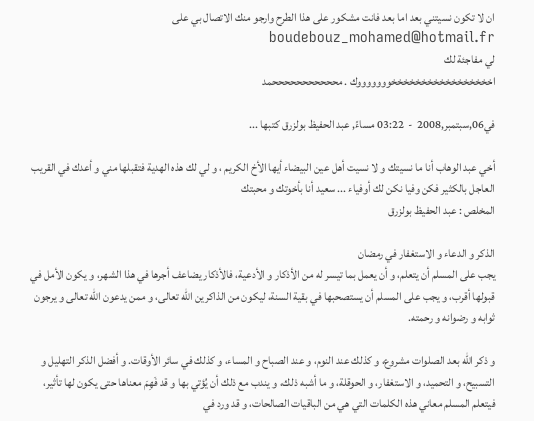ان لا تكون نسيتني بعد اما بعد فانت مشكور على هذا الطرح وارجو منك الاتصال بي على boudebouz_mohamed@hotmail.fr
لي مفاجئة لك
اخخخخخخخخخخخخخخخخخوووووووك . محححححححححححمد

في06,سبتمبر,2008  -  03:22 مساءً, عبد الحفيظ بولزرق كتبها ...

أخي عبد الوهاب أنا ما نسيتك و لا نسيت أهل عين البيضاء أيها الأخ الكريم ، و لي لك هذه الهدية فتقبلها مني و أعدك في القريب العاجل بالكثير فكن وفيا نكن لك أوفياء ... سعيد أنا بأخوتك و محبتك
المخلص : عبد الحفيظ بولزرق

الذكر و الدعاء و الاستغفار في رمضان
يجب على المسلم أن يتعلم، و أن يعمل بما تيسر له من الأذكار و الأدعية، فالأذكار يضاعف أجرها في هذا الشهر، و يكون الأمل في قبولها أقرب، و يجب على المسلم أن يستصحبها في بقية السنة، ليكون من الذاكرين الله تعالى، و ممن يدعون الله تعالى و يرجون ثوابه و رضوانه و رحمته.

و ذكر الله بعد الصلوات مشروع، و كذلك عند النوم، و عند الصباح و المساء، و كذلك في سائر الأوقات. و أفضل الذكر التهليل و التسبيح، و التحميد، و الاستغفار، و الحوقلة، و ما أشبه ذلك، و يندب مع ذلك أن يُؤتي بها و قد فَهِمَ معناها حتى يكون لها تأثير، فيتعلم المسلم معاني هذه الكلمات التي هي من الباقيات الصالحات، و قد ورد في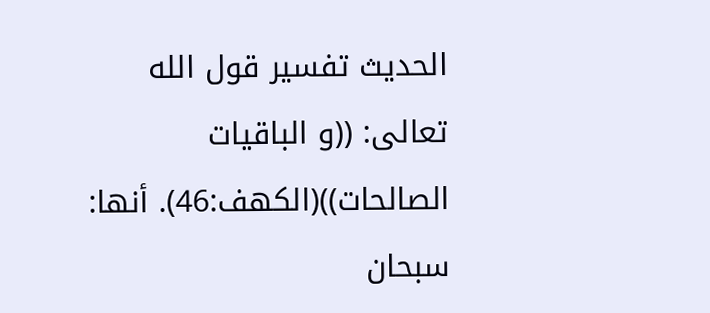الحديث تفسير قول الله تعالى: ((و الباقيات الصالحات))(الكهف:46). أنها: سبحان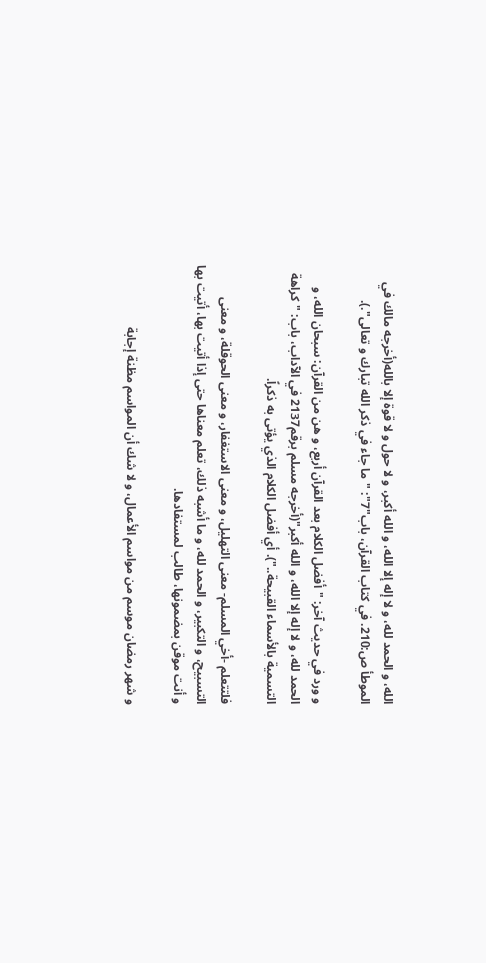الله، و الحمد لله، و لا إله إلا الله، و الله أكبر، و لا حول و لا قوة إلا بالله(أخرجه مالك في الموطأ ص:210. في كتاب القرآن، باب"7": "ما جاء في ذكر الله تبارك و تعالى".).

و ورد في حديث آخر: "أفضل الكلام بعد القرآن أربع، و هن من القرآن: سبحان الله، و الحمد لله، و لا إله إلا الله، و الله أكبر"(أخرجه مسلم برقم2137 في الآداب، باب: "كراهة التسمية بالأسماء القبيحة.."). أي أفضل الكلام الذي يؤتى به ذكراً.

فلتتعلم -أخي المسلم- معنى التهليل، و معنى الاستغفار، و معنى الحوقلة، و معنى التسبيح، و التكبير، و الحمد لله، و ما أشبه ذلك، تعلم معناها حتى إذا أتيت بها، أتيت بها و أنت موقن بمضمونها، طالب لمستفادها.

و شهر رمضان موسم من مواسم الأعمال، و لا شك أن المواسم مظنة إجابة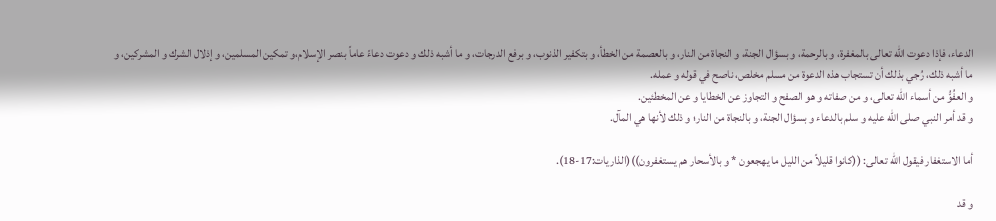الدعاء، فإذا دعوت الله تعالى بالمغفرة، و بالرحمة، و بسؤال الجنة، و النجاة من النار، و بالعصمة من الخطأ، و بتكفير الذنوب، و برفع الدرجات، و ما أشبه ذلك و دعوت دعاءً عاماً بنصر الإسلام،و تمكين المسلمين، و إذلال الشرك و المشركين، و ما أشبه ذلك، رُجي بذلك أن تستجاب هذه الدعوة من مسلم مخلص، ناصح في قوله و عمله.
و العفُوُّ من أسماء الله تعالى، و من صفاته و هو الصفح و التجاوز عن الخطايا و عن المخطئين.
و قد أمر النبي صلى الله عليه و سلم بالدعاء و بسؤال الجنة، و بالنجاة من النار؛ و ذلك لأنها هي المآل.

أما الاستغفار فيقول الله تعالى: ((كانوا قليلاً من الليل ما يهجعون * و بالأسحار هم يستغفرون))(الذاريات:17-18).

و قد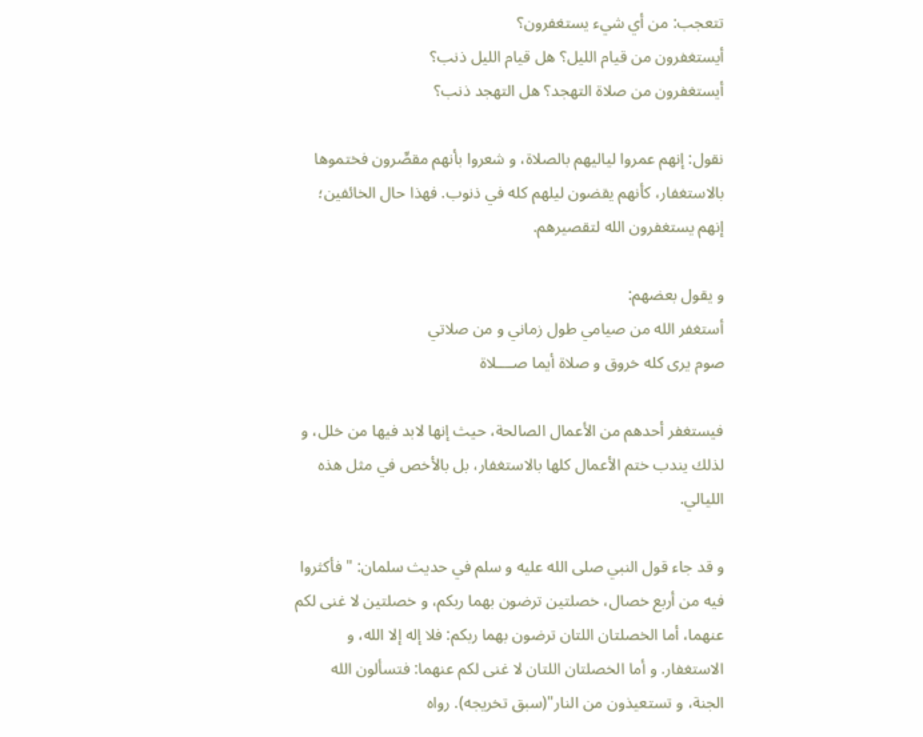تتعجب: من أي شيء يستغفرون؟
أيستغفرون من قيام الليل؟ هل قيام الليل ذنب؟
أيستغفرون من صلاة التهجد؟ هل التهجد ذنب؟

نقول: إنهم عمروا لياليهم بالصلاة، و شعروا بأنهم مقصِّرون فختموها بالاستغفار، كأنهم يقضون ليلهم كله في ذنوب. فهذا حال الخائفين؛ إنهم يستغفرون الله لتقصيرهم.

و يقول بعضهم:
أستغفر الله من صيامي طول زماني و من صلاتي
صوم يرى كله خروق و صلاة أيما صــــلاة

فيستغفر أحدهم من الأعمال الصالحة، حيث إنها لابد فيها من خلل، و لذلك يندب ختم الأعمال كلها بالاستغفار، بل بالأخص في مثل هذه الليالي.

و قد جاء قول النبي صلى الله عليه و سلم في حديث سلمان: "فأكثروا فيه من أربع خصال، خصلتين ترضون بهما ربكم، و خصلتين لا غنى لكم عنهما، أما الخصلتان اللتان ترضون بهما ربكم: فلا إله إلا الله، و الاستغفار. و أما الخصلتان اللتان لا غنى لكم عنهما: فتسألون الله الجنة، و تستعيذون من النار"(سبق تخريجه). رواه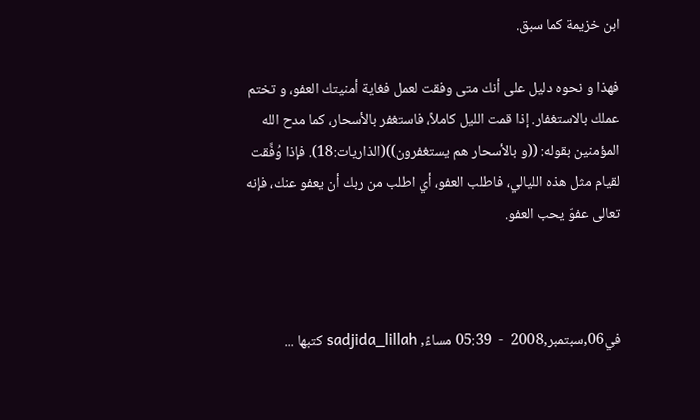ابن خزيمة كما سبق.

فهذا و نحوه دليل على أنك متى وفقت لعمل فغاية أمنيتك العفو، و تختم عملك بالاستغفار. إذا قمت الليل كاملاً، فاستغفر بالأسحار، كما مدح الله المؤمنين بقوله: ((و بالأسحار هم يستغفرون))(الذاريات:18). فإذا وُفِّقت لقيام مثل هذه الليالي، فاطلب العفو، أي اطلب من ربك أن يعفو عنك، فإنه تعالى عفوّ يحب العفو.



في06,سبتمبر,2008  -  05:39 مساءً, sadjida_lillah كتبها ...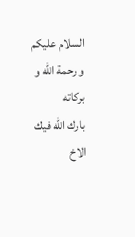السلام عليكم و رحمة الله و بركاته
بارك الله فيك الاخ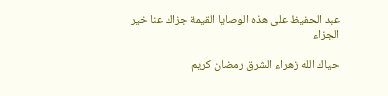عبد الحفيظ على هذه الوصايا القيمة جزاك عنا خير الجزاء

حياك الله زهراء الشرق رمضان كريم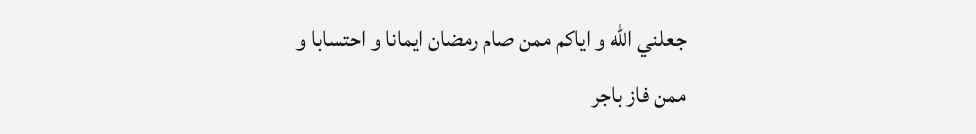جعلني الله و اياكم ممن صام رمضان ايمانا و احتسابا و ممن فاز باجر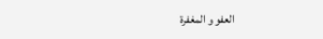العفو و المغفرة